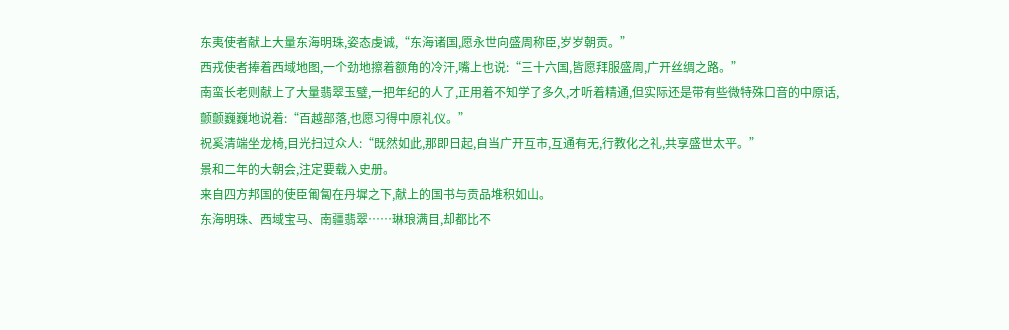东夷使者献上大量东海明珠,姿态虔诚,“东海诸国,愿永世向盛周称臣,岁岁朝贡。”
西戎使者捧着西域地图,一个劲地擦着额角的冷汗,嘴上也说:“三十六国,皆愿拜服盛周,广开丝绸之路。”
南蛮长老则献上了大量翡翠玉璧,一把年纪的人了,正用着不知学了多久,才听着精通,但实际还是带有些微特殊口音的中原话,颤颤巍巍地说着:“百越部落,也愿习得中原礼仪。”
祝奚清端坐龙椅,目光扫过众人:“既然如此,那即日起,自当广开互市,互通有无,行教化之礼,共享盛世太平。”
景和二年的大朝会,注定要载入史册。
来自四方邦国的使臣匍匐在丹墀之下,献上的国书与贡品堆积如山。
东海明珠、西域宝马、南疆翡翠……琳琅满目,却都比不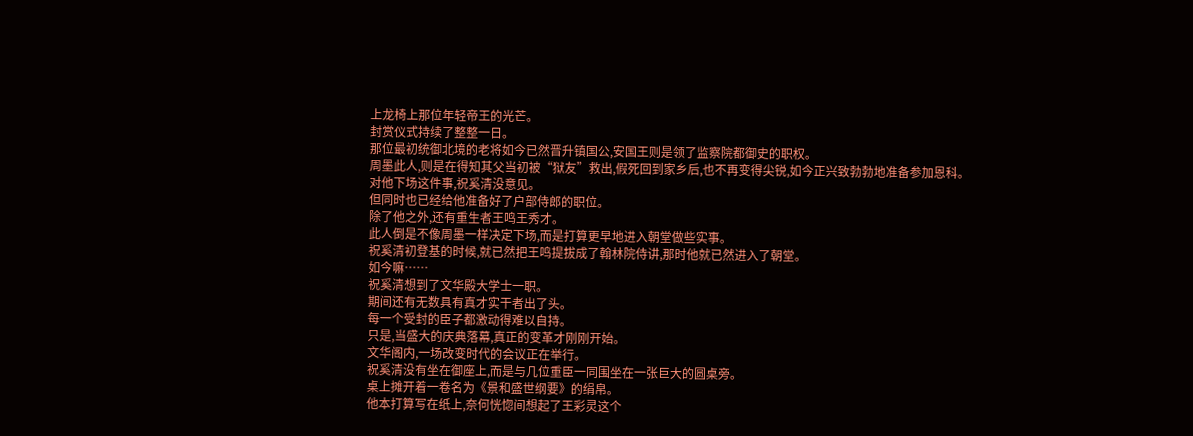上龙椅上那位年轻帝王的光芒。
封赏仪式持续了整整一日。
那位最初统御北境的老将如今已然晋升镇国公,安国王则是领了监察院都御史的职权。
周墨此人,则是在得知其父当初被“狱友”救出,假死回到家乡后,也不再变得尖锐,如今正兴致勃勃地准备参加恩科。
对他下场这件事,祝奚清没意见。
但同时也已经给他准备好了户部侍郎的职位。
除了他之外,还有重生者王鸣王秀才。
此人倒是不像周墨一样决定下场,而是打算更早地进入朝堂做些实事。
祝奚清初登基的时候,就已然把王鸣提拔成了翰林院侍讲,那时他就已然进入了朝堂。
如今嘛……
祝奚清想到了文华殿大学士一职。
期间还有无数具有真才实干者出了头。
每一个受封的臣子都激动得难以自持。
只是,当盛大的庆典落幕,真正的变革才刚刚开始。
文华阁内,一场改变时代的会议正在举行。
祝奚清没有坐在御座上,而是与几位重臣一同围坐在一张巨大的圆桌旁。
桌上摊开着一卷名为《景和盛世纲要》的绢帛。
他本打算写在纸上,奈何恍惚间想起了王彩灵这个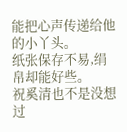能把心声传递给他的小丫头。
纸张保存不易,绢帛却能好些。
祝奚清也不是没想过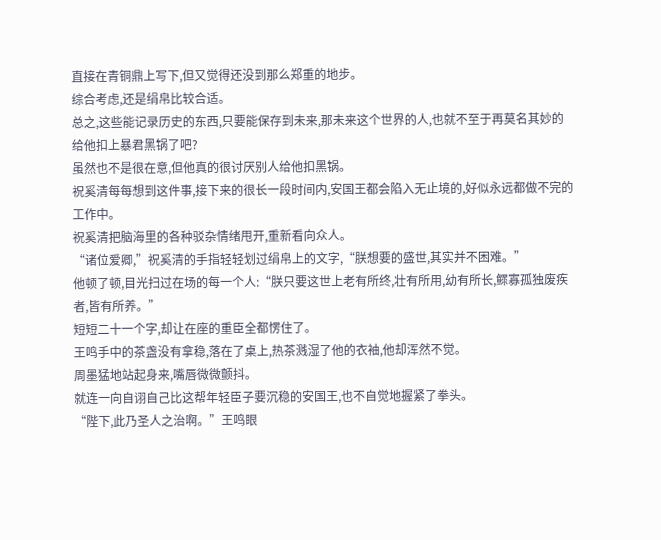直接在青铜鼎上写下,但又觉得还没到那么郑重的地步。
综合考虑,还是绢帛比较合适。
总之,这些能记录历史的东西,只要能保存到未来,那未来这个世界的人,也就不至于再莫名其妙的给他扣上暴君黑锅了吧?
虽然也不是很在意,但他真的很讨厌别人给他扣黑锅。
祝奚清每每想到这件事,接下来的很长一段时间内,安国王都会陷入无止境的,好似永远都做不完的工作中。
祝奚清把脑海里的各种驳杂情绪甩开,重新看向众人。
“诸位爱卿,”祝奚清的手指轻轻划过绢帛上的文字,“朕想要的盛世,其实并不困难。”
他顿了顿,目光扫过在场的每一个人:“朕只要这世上老有所终,壮有所用,幼有所长,鳏寡孤独废疾者,皆有所养。”
短短二十一个字,却让在座的重臣全都愣住了。
王鸣手中的茶盏没有拿稳,落在了桌上,热茶溅湿了他的衣袖,他却浑然不觉。
周墨猛地站起身来,嘴唇微微颤抖。
就连一向自诩自己比这帮年轻臣子要沉稳的安国王,也不自觉地握紧了拳头。
“陛下,此乃圣人之治啊。”王鸣眼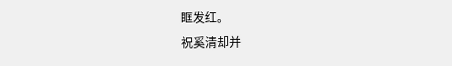眶发红。
祝奚清却并